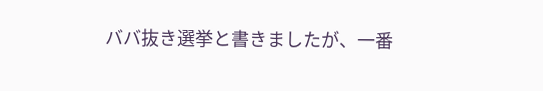ババ抜き選挙と書きましたが、一番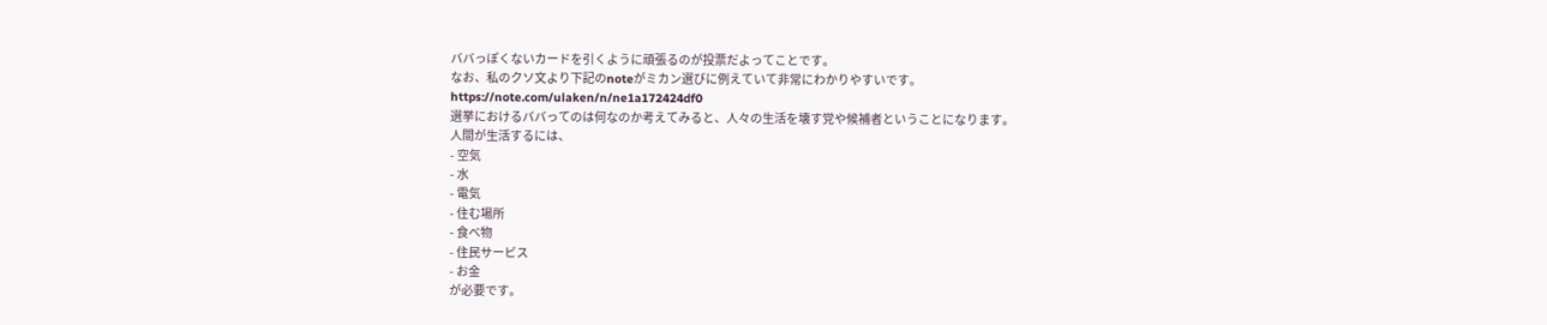ババっぽくないカードを引くように頑張るのが投票だよってことです。
なお、私のクソ文より下記のnoteがミカン選びに例えていて非常にわかりやすいです。
https://note.com/ulaken/n/ne1a172424df0
選挙におけるババってのは何なのか考えてみると、人々の生活を壊す党や候補者ということになります。
人間が生活するには、
- 空気
- 水
- 電気
- 住む場所
- 食べ物
- 住民サービス
- お金
が必要です。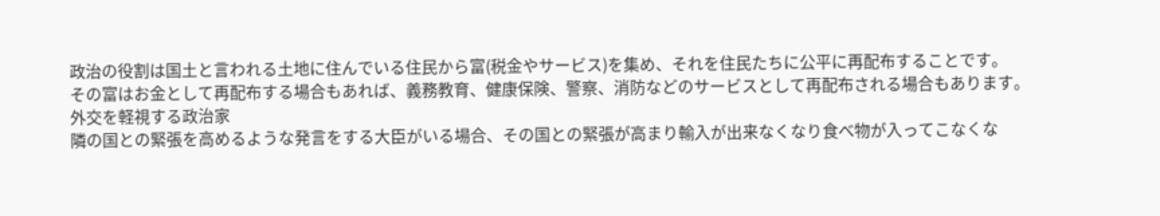政治の役割は国土と言われる土地に住んでいる住民から富(税金やサービス)を集め、それを住民たちに公平に再配布することです。
その富はお金として再配布する場合もあれば、義務教育、健康保険、警察、消防などのサービスとして再配布される場合もあります。
外交を軽視する政治家
隣の国との緊張を高めるような発言をする大臣がいる場合、その国との緊張が高まり輸入が出来なくなり食べ物が入ってこなくな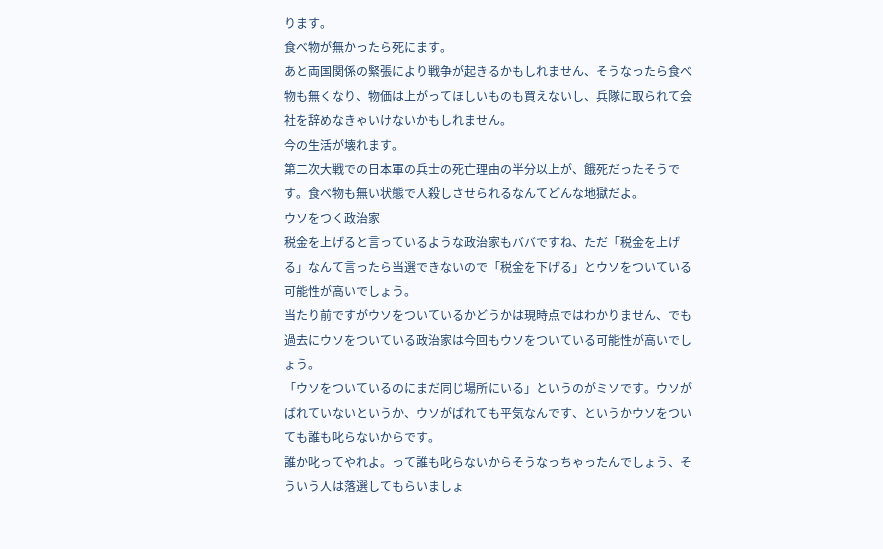ります。
食べ物が無かったら死にます。
あと両国関係の緊張により戦争が起きるかもしれません、そうなったら食べ物も無くなり、物価は上がってほしいものも買えないし、兵隊に取られて会社を辞めなきゃいけないかもしれません。
今の生活が壊れます。
第二次大戦での日本軍の兵士の死亡理由の半分以上が、餓死だったそうです。食べ物も無い状態で人殺しさせられるなんてどんな地獄だよ。
ウソをつく政治家
税金を上げると言っているような政治家もババですね、ただ「税金を上げる」なんて言ったら当選できないので「税金を下げる」とウソをついている可能性が高いでしょう。
当たり前ですがウソをついているかどうかは現時点ではわかりません、でも過去にウソをついている政治家は今回もウソをついている可能性が高いでしょう。
「ウソをついているのにまだ同じ場所にいる」というのがミソです。ウソがばれていないというか、ウソがばれても平気なんです、というかウソをついても誰も叱らないからです。
誰か叱ってやれよ。って誰も叱らないからそうなっちゃったんでしょう、そういう人は落選してもらいましょ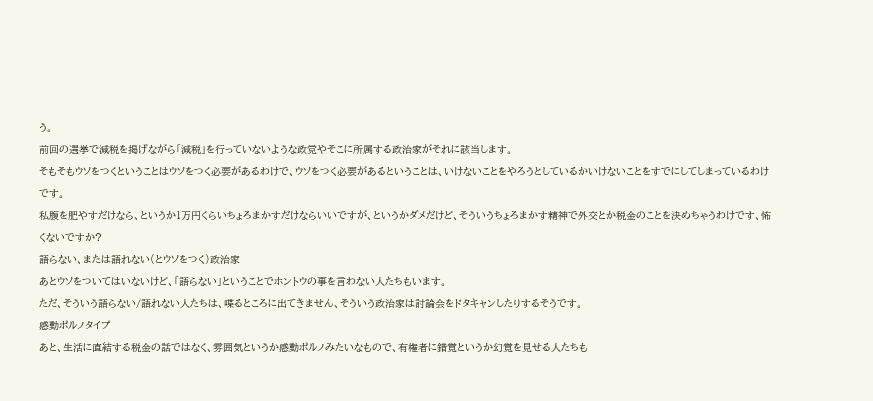う。
前回の選挙で減税を掲げながら「減税」を行っていないような政党やそこに所属する政治家がそれに該当します。
そもそもウソをつくということはウソをつく必要があるわけで、ウソをつく必要があるということは、いけないことをやろうとしているかいけないことをすでにしてしまっているわけです。
私腹を肥やすだけなら、というか1万円くらいちょろまかすだけならいいですが、というかダメだけど、そういうちょろまかす精神で外交とか税金のことを決めちゃうわけです、怖くないですか?
語らない、または語れない(とウソをつく)政治家
あとウソをついてはいないけど、「語らない」ということでホントウの事を言わない人たちもいます。
ただ、そういう語らない/語れない人たちは、喋るところに出てきません、そういう政治家は討論会をドタキャンしたりするそうです。
感動ポルノタイプ
あと、生活に直結する税金の話ではなく、雰囲気というか感動ポルノみたいなもので、有権者に錯覚というか幻覚を見せる人たちも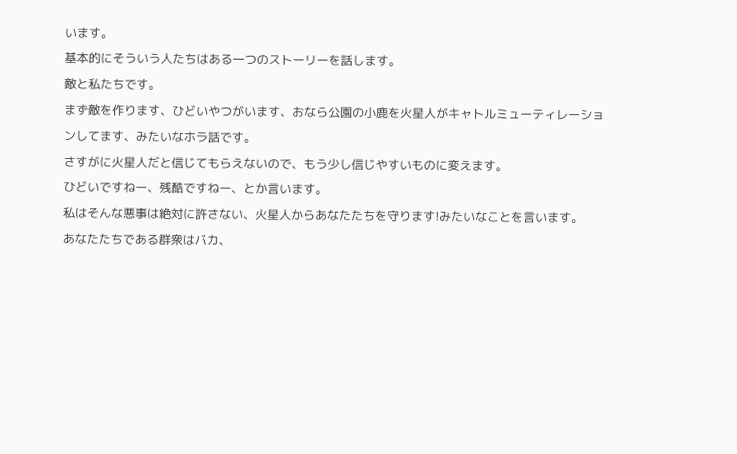います。
基本的にそういう人たちはある一つのストーリーを話します。
敵と私たちです。
まず敵を作ります、ひどいやつがいます、おなら公園の小鹿を火星人がキャトルミューティレーションしてます、みたいなホラ話です。
さすがに火星人だと信じてもらえないので、もう少し信じやすいものに変えます。
ひどいですねー、残酷ですねー、とか言います。
私はそんな悪事は絶対に許さない、火星人からあなたたちを守ります!みたいなことを言います。
あなたたちである群衆はバカ、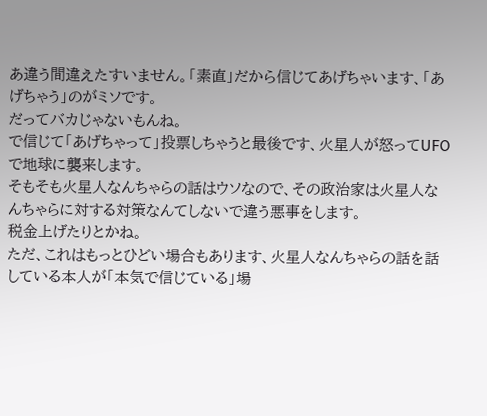あ違う間違えたすいません。「素直」だから信じてあげちゃいます、「あげちゃう」のがミソです。
だってバカじゃないもんね。
で信じて「あげちゃって」投票しちゃうと最後です、火星人が怒ってUFOで地球に襲来します。
そもそも火星人なんちゃらの話はウソなので、その政治家は火星人なんちゃらに対する対策なんてしないで違う悪事をします。
税金上げたりとかね。
ただ、これはもっとひどい場合もあります、火星人なんちゃらの話を話している本人が「本気で信じている」場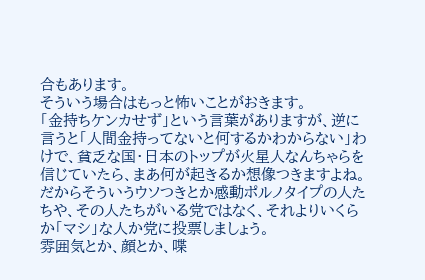合もあります。
そういう場合はもっと怖いことがおきます。
「金持ちケンカせず」という言葉がありますが、逆に言うと「人間金持ってないと何するかわからない」わけで、貧乏な国・日本のトップが火星人なんちゃらを信じていたら、まあ何が起きるか想像つきますよね。
だからそういうウソつきとか感動ポルノタイプの人たちや、その人たちがいる党ではなく、それよりいくらか「マシ」な人か党に投票しましょう。
雰囲気とか、顔とか、喋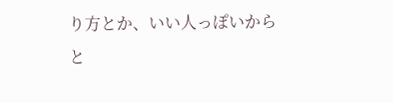り方とか、いい人っぽいからと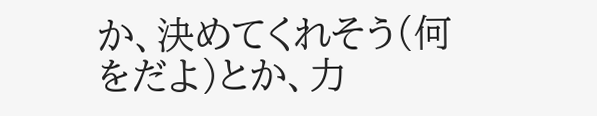か、決めてくれそう(何をだよ)とか、力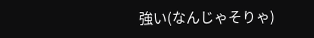強い(なんじゃそりゃ)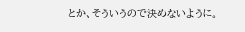とか、そういうので決めないように。